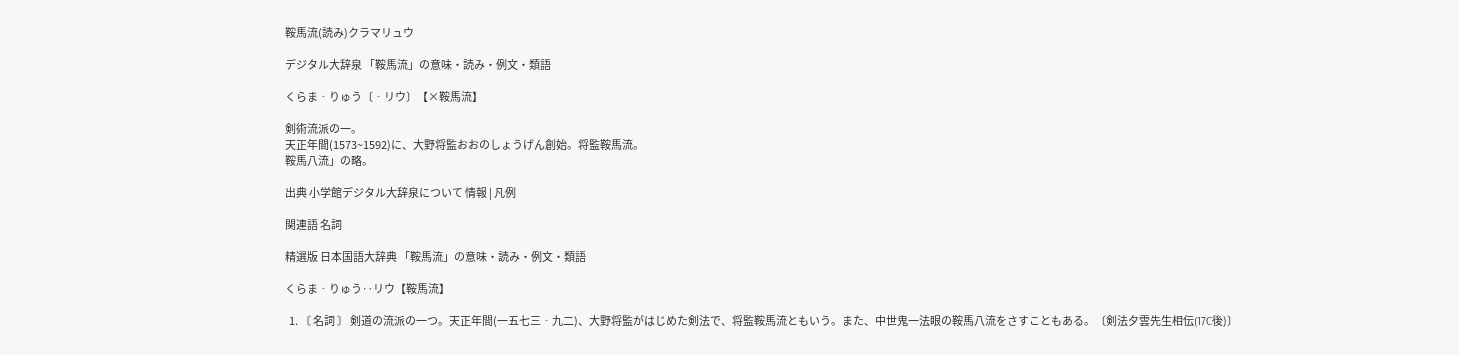鞍馬流(読み)クラマリュウ

デジタル大辞泉 「鞍馬流」の意味・読み・例文・類語

くらま‐りゅう〔‐リウ〕【×鞍馬流】

剣術流派の一。
天正年間(1573~1592)に、大野将監おおのしょうげん創始。将監鞍馬流。
鞍馬八流」の略。

出典 小学館デジタル大辞泉について 情報 | 凡例

関連語 名詞

精選版 日本国語大辞典 「鞍馬流」の意味・読み・例文・類語

くらま‐りゅう‥リウ【鞍馬流】

  1. 〘 名詞 〙 剣道の流派の一つ。天正年間(一五七三‐九二)、大野将監がはじめた剣法で、将監鞍馬流ともいう。また、中世鬼一法眼の鞍馬八流をさすこともある。〔剣法夕雲先生相伝(17C後)〕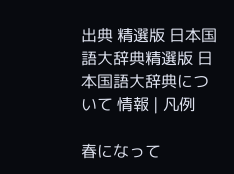出典 精選版 日本国語大辞典精選版 日本国語大辞典について 情報 | 凡例

春になって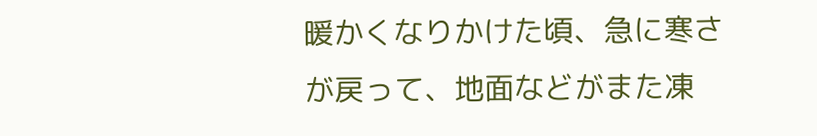暖かくなりかけた頃、急に寒さが戻って、地面などがまた凍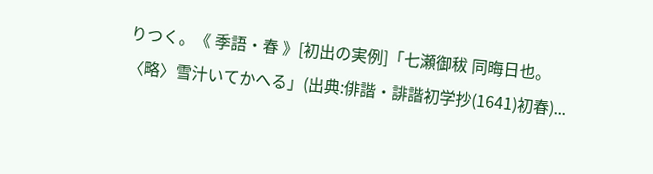りつく。《 季語・春 》[初出の実例]「七瀬御秡 同晦日也。〈略〉雪汁いてかへる」(出典:俳諧・誹諧初学抄(1641)初春)...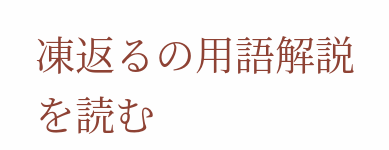凍返るの用語解説を読む